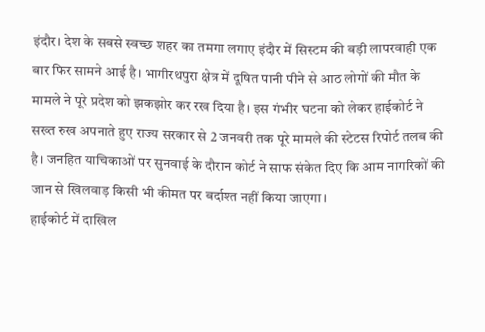इंदौर। देश के सबसे स्वच्छ शहर का तमगा लगाए इंदौर में सिस्टम की बड़ी लापरवाही एक बार फिर सामने आई है। भागीरथपुरा क्षेत्र में दूषित पानी पीने से आठ लोगों की मौत के मामले ने पूरे प्रदेश को झकझोर कर रख दिया है। इस गंभीर घटना को लेकर हाईकोर्ट ने सख्त रुख अपनाते हुए राज्य सरकार से 2 जनवरी तक पूरे मामले की स्टेटस रिपोर्ट तलब की है। जनहित याचिकाओं पर सुनवाई के दौरान कोर्ट ने साफ संकेत दिए कि आम नागरिकों की जान से खिलवाड़ किसी भी कीमत पर बर्दाश्त नहीं किया जाएगा।
हाईकोर्ट में दाखिल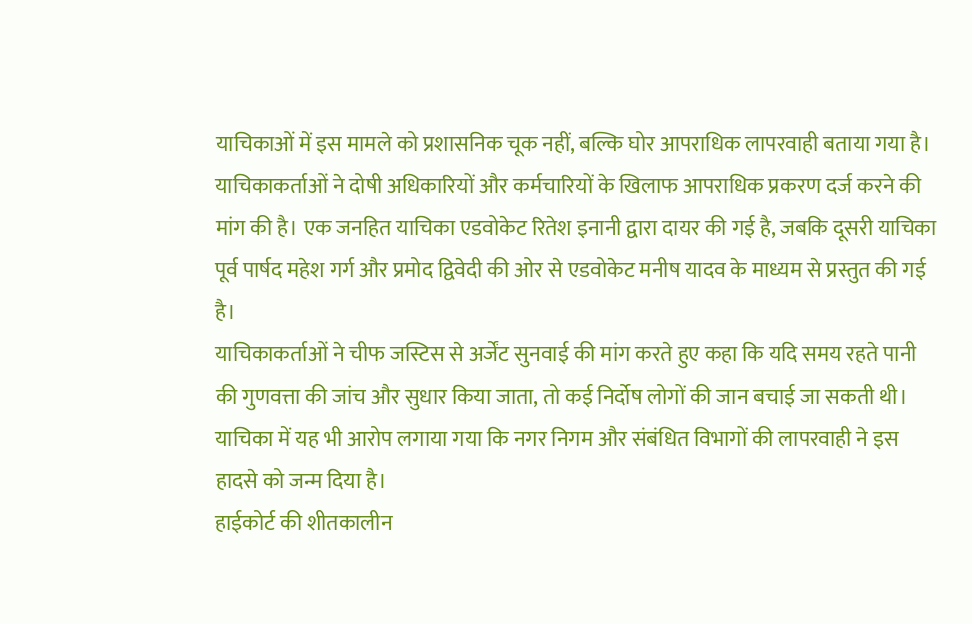याचिकाओं में इस मामले को प्रशासनिक चूक नहीं, बल्कि घोर आपराधिक लापरवाही बताया गया है। याचिकाकर्ताओं ने दोषी अधिकारियों और कर्मचारियों के खिलाफ आपराधिक प्रकरण दर्ज करने की मांग की है। एक जनहित याचिका एडवोकेट रितेश इनानी द्वारा दायर की गई है, जबकि दूसरी याचिका पूर्व पार्षद महेश गर्ग और प्रमोद द्विवेदी की ओर से एडवोकेट मनीष यादव के माध्यम से प्रस्तुत की गई है।
याचिकाकर्ताओं ने चीफ जस्टिस से अर्जेंट सुनवाई की मांग करते हुए कहा कि यदि समय रहते पानी की गुणवत्ता की जांच और सुधार किया जाता, तो कई निर्दोष लोगों की जान बचाई जा सकती थी। याचिका में यह भी आरोप लगाया गया कि नगर निगम और संबंधित विभागों की लापरवाही ने इस हादसे को जन्म दिया है।
हाईकोर्ट की शीतकालीन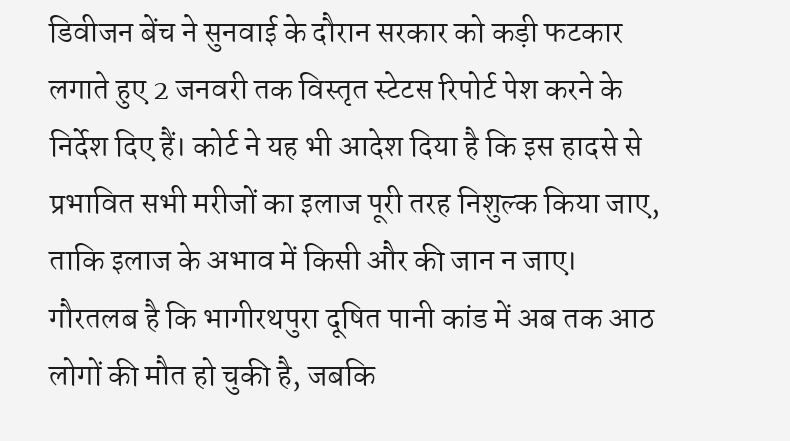डिवीजन बेंच ने सुनवाई के दौरान सरकार को कड़ी फटकार लगाते हुए 2 जनवरी तक विस्तृत स्टेटस रिपोर्ट पेश करने के निर्देश दिए हैं। कोर्ट ने यह भी आदेश दिया है कि इस हादसे से प्रभावित सभी मरीजों का इलाज पूरी तरह निशुल्क किया जाए, ताकि इलाज के अभाव में किसी और की जान न जाए।
गौरतलब है कि भागीरथपुरा दूषित पानी कांड में अब तक आठ लोगों की मौत हो चुकी है, जबकि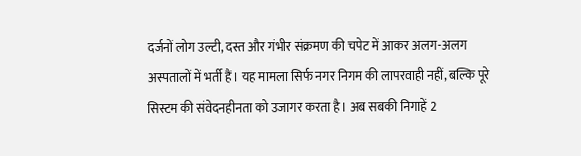दर्जनों लोग उल्टी, दस्त और गंभीर संक्रमण की चपेट में आकर अलग-अलग अस्पतालों में भर्ती हैं। यह मामला सिर्फ नगर निगम की लापरवाही नहीं, बल्कि पूरे सिस्टम की संवेदनहीनता को उजागर करता है। अब सबकी निगाहें 2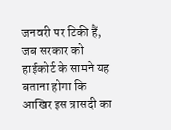जनवरी पर टिकी हैं, जब सरकार को हाईकोर्ट के सामने यह बताना होगा कि आखिर इस त्रासदी का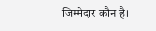जिम्मेदार कौन है।